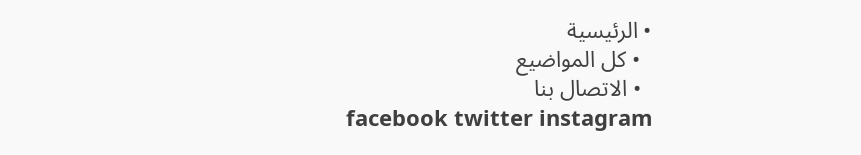• الرئيسية
  • كل المواضيع
  • الاتصال بنا
facebook twitter instagram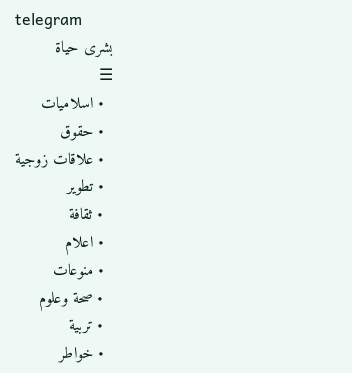telegram
بشرى حياة
☰
  • اسلاميات
  • حقوق
  • علاقات زوجية
  • تطوير
  • ثقافة
  • اعلام
  • منوعات
  • صحة وعلوم
  • تربية
  • خواطر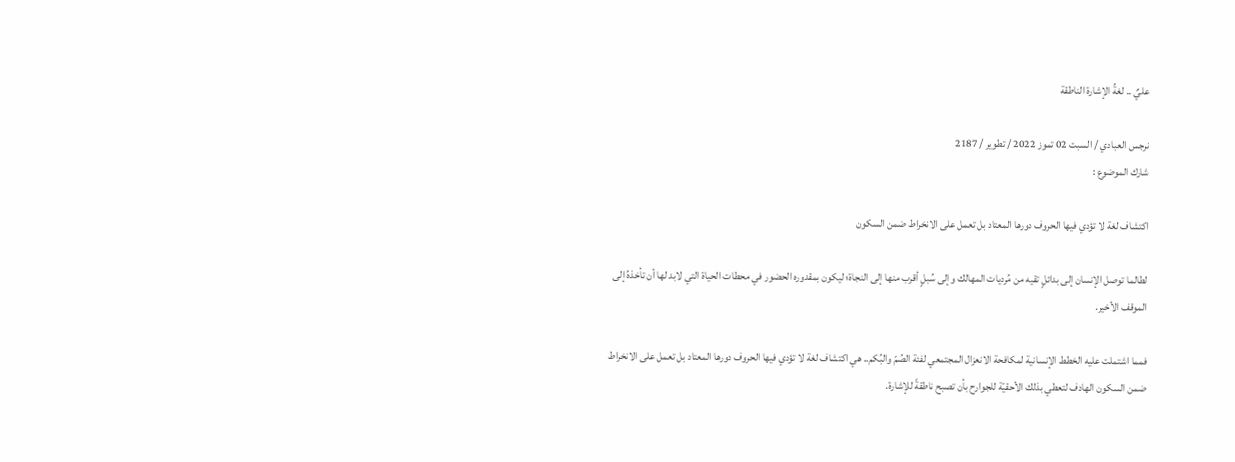عليٌ .. لغةُ الإشارة الناطقة

نرجس العبادي / السبت 02 تموز 2022 / تطوير / 2187
شارك الموضوع :

اكتشاف لغة لا تؤدي فيها الحروف دورها المعتاد بل تعمل على الانخراط ضمن السكون

لطالما توصل الإنسان إلى بدائلٍ تقيه من مُرديات المهالك وإلى سُبلٍ أقرب منها إلى النجاة؛ ليكون بمقدوره الحضور في محطات الحياة التي لابد لها أن تأخذهُ إلى الموقف الأخير.

فمما اشتملت عليه الخطط الإنسانية لمكافحة الانعزال المجتمعي لفئة الصُمّ والبُكم.. هي اكتشاف لغة لا تؤدي فيها الحروف دورها المعتاد بل تعمل على الانخراط ضمن السكون الهادف لتعطي بذلك الأحقيّة للجوارح بأن تصبح ناطقةً للإشارة.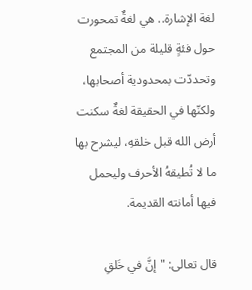لغة الإشارة.. هي لغةٌ تمحورت حول فئةٍ قليلة من المجتمع وتحددّت بمحدودية أصحابها، ولكنّها في الحقيقة لغةٌ سكنت أرض الله قبل خلقهِ، ليشرح بها ما لا تُطيقهُ الأحرف وليحمل فيها أمانته القديمة.

قال تعالى: "إنَّ في خَلقِ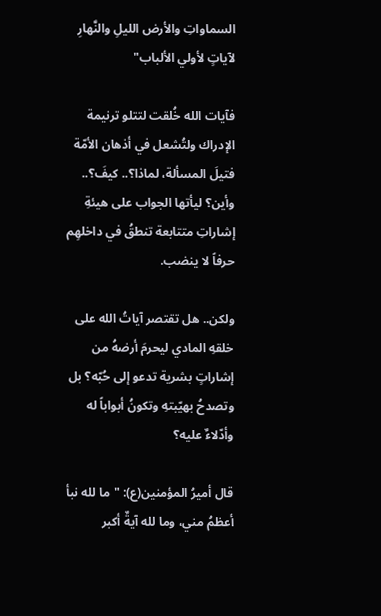السماواتِ والأرض الليلِ والنَّهارِ لآياتٍ لأولي الألباب"

فآيات الله خُلقت لتتلو ترنيمة الإدراك ولتُشعل في أذهان الأمّة فتيلَ المسألة، لماذا؟.. كيفَ؟.. وأين؟ ليأتها الجواب على هيئةِ إشاراتِ متتابعة تنطقُ في داخلهِم حرفاً لا ينضب.

ولكن.. هل تقتصر آياتُ الله على خلقهِ المادي ليحرمَ أرضهُ من إشاراتٍ بشرية تدعو إلى حُبّه؟ بل وتصدحُ بهيّبتهِ وتكونُ أبواباً له وأدّلاءٌ عليه؟

قال أميرُ المؤمنين(ع): "ما لله نبأ أعظمُ مني، وما لله آيةٌ أكبر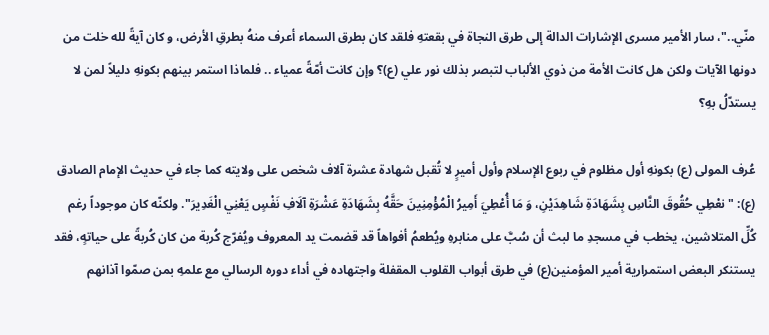منّي.."، سار الأمير مسرى الإشارات الدالة إلى طرق النجاة في بقعتهِ فلقد كان بطرق السماء أعرف منهُ بطرقِ الأرض، و كان آيةً لله خلت من دونها الآيات ولكن هل كانت الأمة من ذوي الألباب لتبصر بذلك نور علي (ع)؟ وإن كانت أمّةً عمياء .. فلماذا استمر بينهم بكونهِ دليلاً لمن لا يستدّلُ بهِ؟

عُرف المولى (ع) بكونهِ أول مظلوم في ربوع الإسلام وأول أميرٍ لا تُقبل شهادة عشرة آلاف شخص على ولايته كما جاء في حديث الإمام الصادق (ع): "نعْطِي حُقُوقَ النَّاسِ بِشَهَادَةِ شَاهِدَيْنِ، وَ مَا أُعْطِيَ أَمِيرُ الْمُؤْمِنِينَ حَقَّهُ بِشَهَادَةِ عَشْرَةِ آلَافِ نَفْسٍ يَعْنِي الْغَدِيرَ". ولكنّه كان موجوداً رغم كُلِّ المتلاشين، يخطب في مسجدِ ما لبث أن سُبَّ على منابرهِ ويُطعمُ أفواهاً قد قضمت يد المعروف ويُفرّج كُربة من كان كُربةً على حياتهٍ، فقد يستنكر البعض استمرارية أمير المؤمنين(ع) في طرق أبواب القلوب المقفلة واجتهاده في أداء دوره الرسالي مع علمهِ بمن صمّوا آذانهم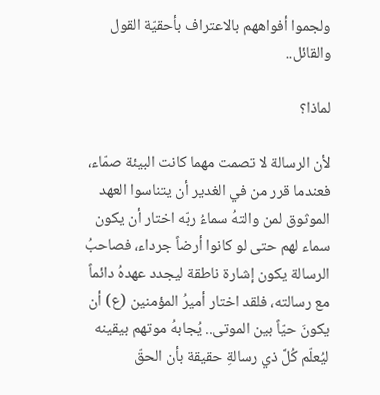ولجموا أفواههم بالاعتراف بأحقيّة القول والقائل..

لماذا؟

لأن الرسالة لا تصمت مهما كانت البيئة صمّاء، فعندما قرر من في الغدير أن يتناسوا العهد الموثوق لمن والتهُ سماءُ ربّه اختار أن يكون سماء لهم حتى لو كانوا أرضاً جرداء، فصاحبُ الرسالة يكون إشارة ناطقة ليجدد عهدهُ دائماً مع رسالته، فلقد اختار أميرُ المؤمنين (ع) أن يكونَ حيّاً بين الموتى.. يُجابهُ موتهم بيقينه ليُعلّم كُلَّ ذي رسالةِ حقيقة بأن الحقّ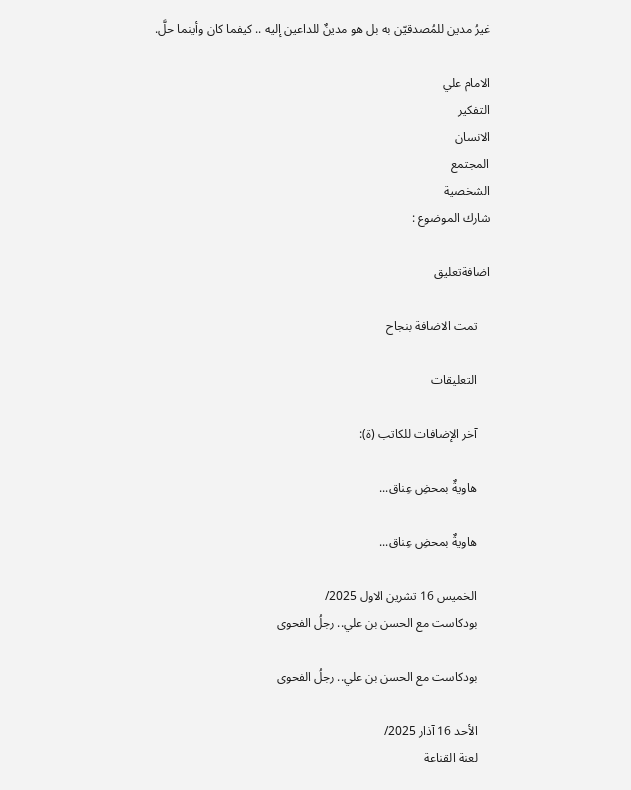غيرُ مدين للمُصدقيّن به بل هو مدينٌ للداعين إليه .. كيفما كان وأينما حلَّ.

الامام علي
التفكير
الانسان
المجتمع
الشخصية
شارك الموضوع :

اضافةتعليق

    تمت الاضافة بنجاح

    التعليقات

    آخر الإضافات للكاتب (ة):

    هاويةٌ بمحضِ عِناق...

    هاويةٌ بمحضِ عِناق...

    الخميس 16 تشرين الاول 2025/
    بودكاست مع الحسن بن علي.. رجلُ الفحوى

    بودكاست مع الحسن بن علي.. رجلُ الفحوى

    الأحد 16 آذار 2025/
    لعنة القناعة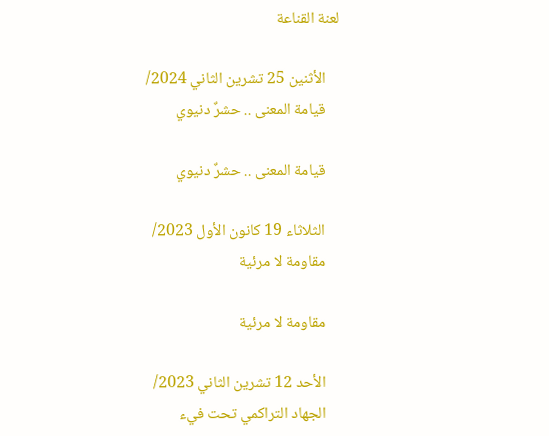لعنة القناعة

    الأثنين 25 تشرين الثاني 2024/
    قيامة المعنى .. حشرٌ دنيوي

    قيامة المعنى .. حشرٌ دنيوي

    الثلاثاء 19 كانون الأول 2023/
    مقاومة لا مرئية

    مقاومة لا مرئية

    الأحد 12 تشرين الثاني 2023/
    الجهاد التراكمي تحت فيء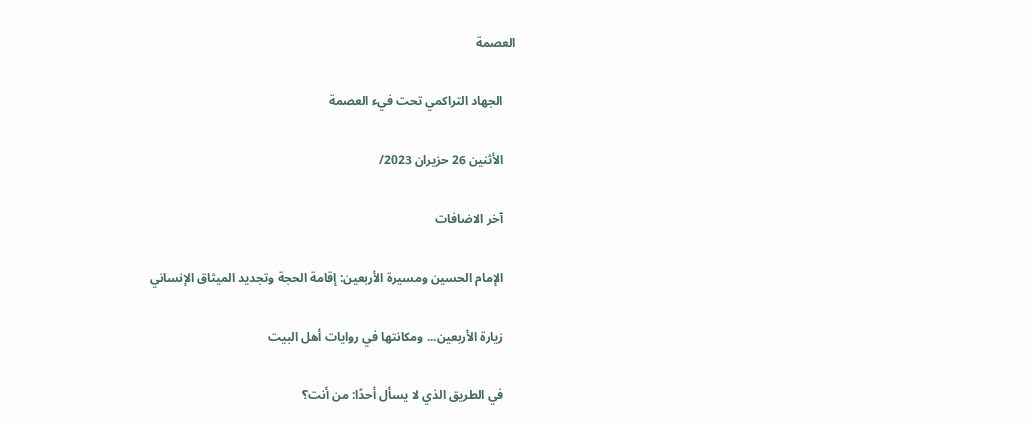العصمة

    الجهاد التراكمي تحت فيء العصمة

    الأثنين 26 حزيران 2023/

    آخر الاضافات

    الإمام الحسين ومسيرة الأربعين: إقامة الحجة وتجديد الميثاق الإنساني

    زيارة الأربعين... ومكانتها في روايات أهل البيت

    في الطريق الذي لا يسأل أحدًا: من أنت؟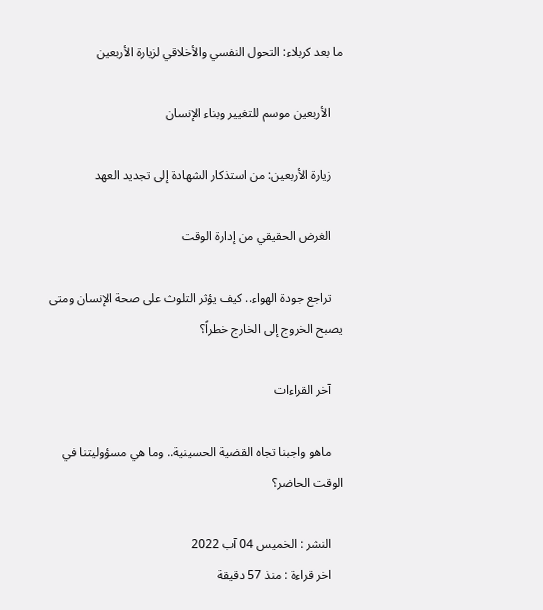ما بعد كربلاء: التحول النفسي والأخلاقي لزيارة الأربعين

    الأربعين موسم للتغيير وبناء الإنسان

    زيارة الأربعين: من استذكار الشهادة إلى تجديد العهد

    الغرض الحقيقي من إدارة الوقت

    تراجع جودة الهواء.. كيف يؤثر التلوث على صحة الإنسان ومتى يصبح الخروج إلى الخارج خطراً؟

    آخر القراءات

    ماهو واجبنا تجاه القضية الحسينية.. وما هي مسؤوليتنا في الوقت الحاضر؟

    النشر : الخميس 04 آب 2022
    اخر قراءة : منذ 57 دقيقة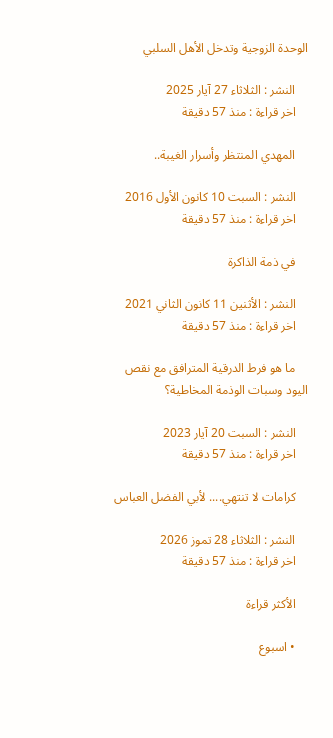الوحدة الزوجية وتدخل الأهل السلبي

    النشر : الثلاثاء 27 آيار 2025
    اخر قراءة : منذ 57 دقيقة

    المهدي المنتظر وأسرار الغيبة..

    النشر : السبت 10 كانون الأول 2016
    اخر قراءة : منذ 57 دقيقة

    في ذمة الذاكرة

    النشر : الأثنين 11 كانون الثاني 2021
    اخر قراءة : منذ 57 دقيقة

    ما هو فرط الدرقية المترافق مع نقص اليود وسبات الوذمة المخاطية؟

    النشر : السبت 20 آيار 2023
    اخر قراءة : منذ 57 دقيقة

    كرامات لا تنتهي.... لأبي الفضل العباس

    النشر : الثلاثاء 28 تموز 2026
    اخر قراءة : منذ 57 دقيقة

    الأكثر قراءة

    • اسبوع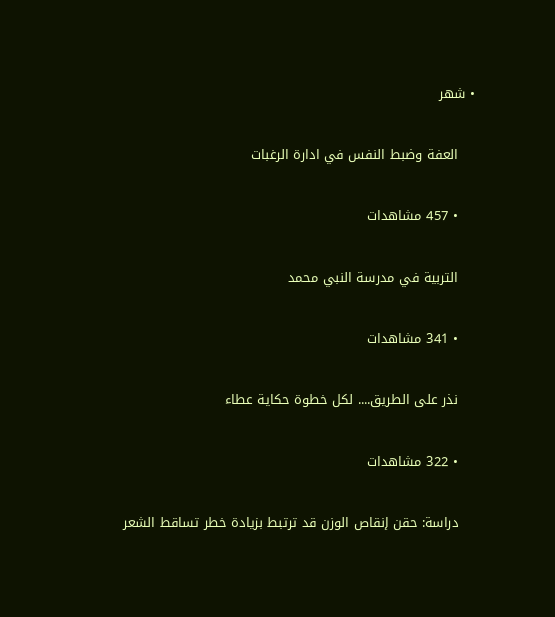• شهر

    العفة وضبط النفس في ادارة الرغبات

    • 457 مشاهدات

    التربية في مدرسة النبي محمد

    • 341 مشاهدات

    نذر على الطريق.... لكل خطوة حكاية عطاء

    • 322 مشاهدات

    دراسة: حقن إنقاص الوزن قد ترتبط بزيادة خطر تساقط الشعر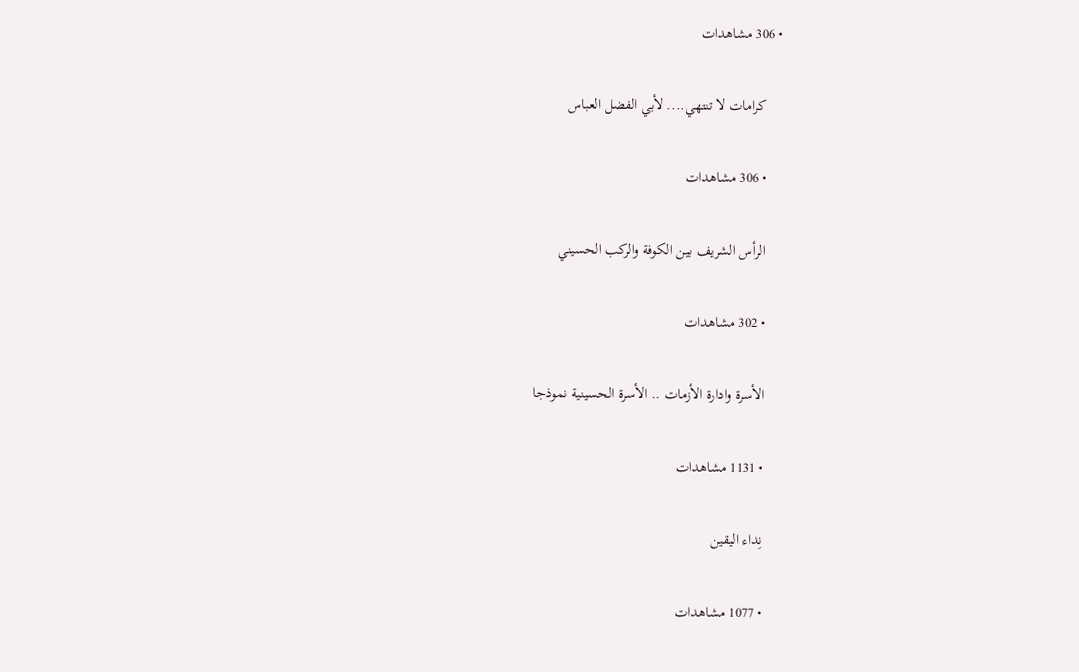• 306 مشاهدات

    كرامات لا تنتهي.... لأبي الفضل العباس

    • 306 مشاهدات

    الرأس الشريف بين الكوفة والركب الحسيني

    • 302 مشاهدات

    الأسرة وادارة الأزمات .. الأسرة الحسينية نموذجا

    • 1131 مشاهدات

    نِداء اليقين

    • 1077 مشاهدات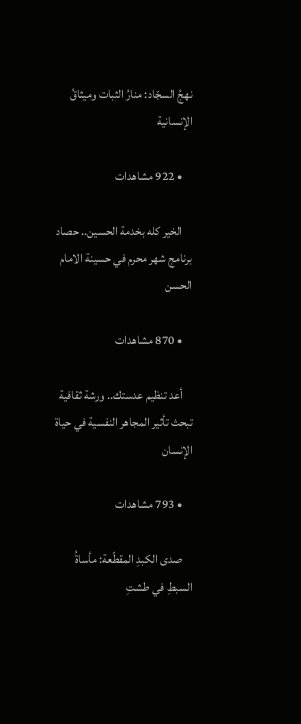نهجُ السجّاد: منارُ الثبات وميثاقُ الإنسانية

    • 922 مشاهدات

    الخير كله بخدمة الحسين.. حصاد برنامج شهر محرم في حسينة الامام الحسن

    • 870 مشاهدات

    أعد تنظيم عدستك.. ورشة ثقافية تبحث تأثير المجاهر النفسية في حياة الإنسان

    • 793 مشاهدات

    صدى الكبدِ المقطّعة: مأساةُ السبطِ في طشتِ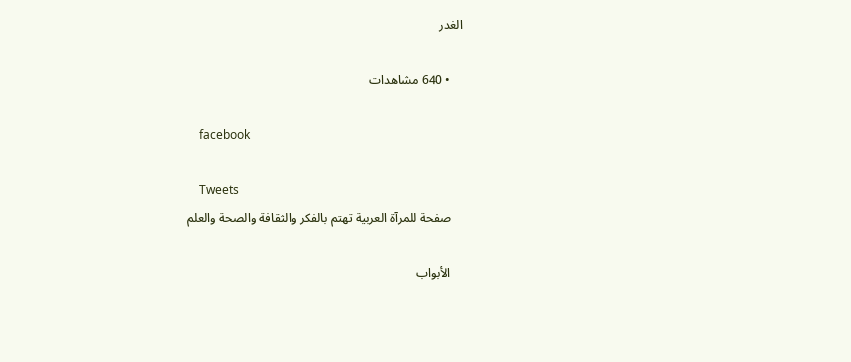الغدر

    • 640 مشاهدات

    facebook

    Tweets
    صفحة للمرآة العربية تهتم بالفكر والثقافة والصحة والعلم

    الأبواب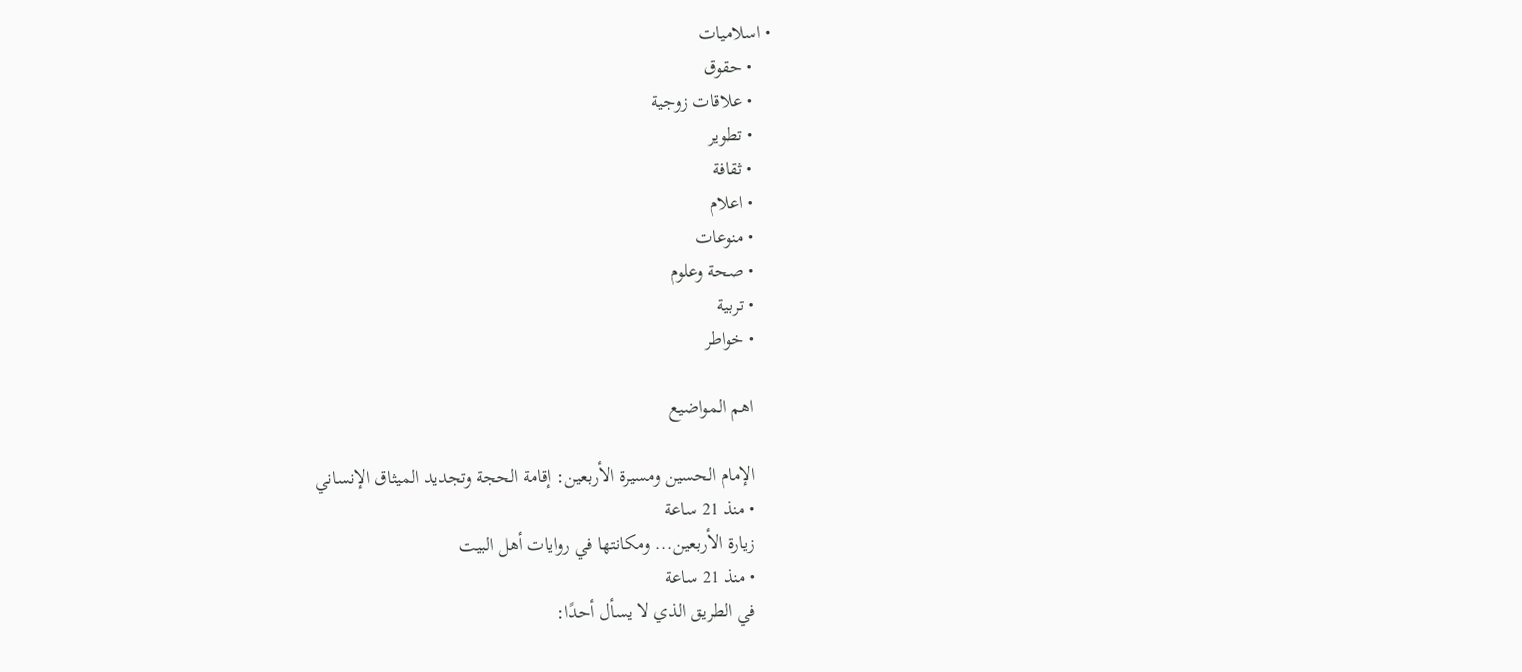• اسلاميات
    • حقوق
    • علاقات زوجية
    • تطوير
    • ثقافة
    • اعلام
    • منوعات
    • صحة وعلوم
    • تربية
    • خواطر

    اهم المواضيع

    الإمام الحسين ومسيرة الأربعين: إقامة الحجة وتجديد الميثاق الإنساني
    • منذ 21 ساعة
    زيارة الأربعين... ومكانتها في روايات أهل البيت
    • منذ 21 ساعة
    في الطريق الذي لا يسأل أحدًا: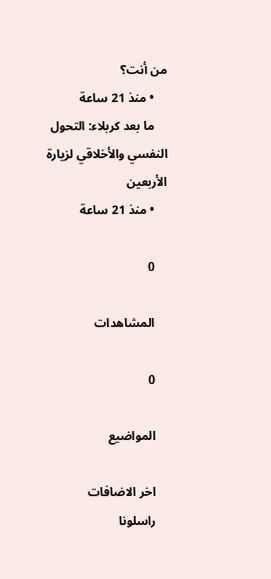من أنت؟
    • منذ 21 ساعة
    ما بعد كربلاء: التحول النفسي والأخلاقي لزيارة الأربعين
    • منذ 21 ساعة

    0

    المشاهدات

    0

    المواضيع

    اخر الاضافات
    راسلونا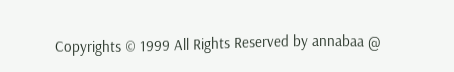Copyrights © 1999 All Rights Reserved by annabaa @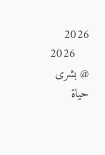2026
    2026 @ بشرى حياة